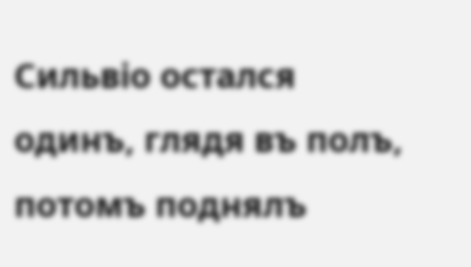Сильвіо остался одинъ, глядя въ полъ, потомъ поднялъ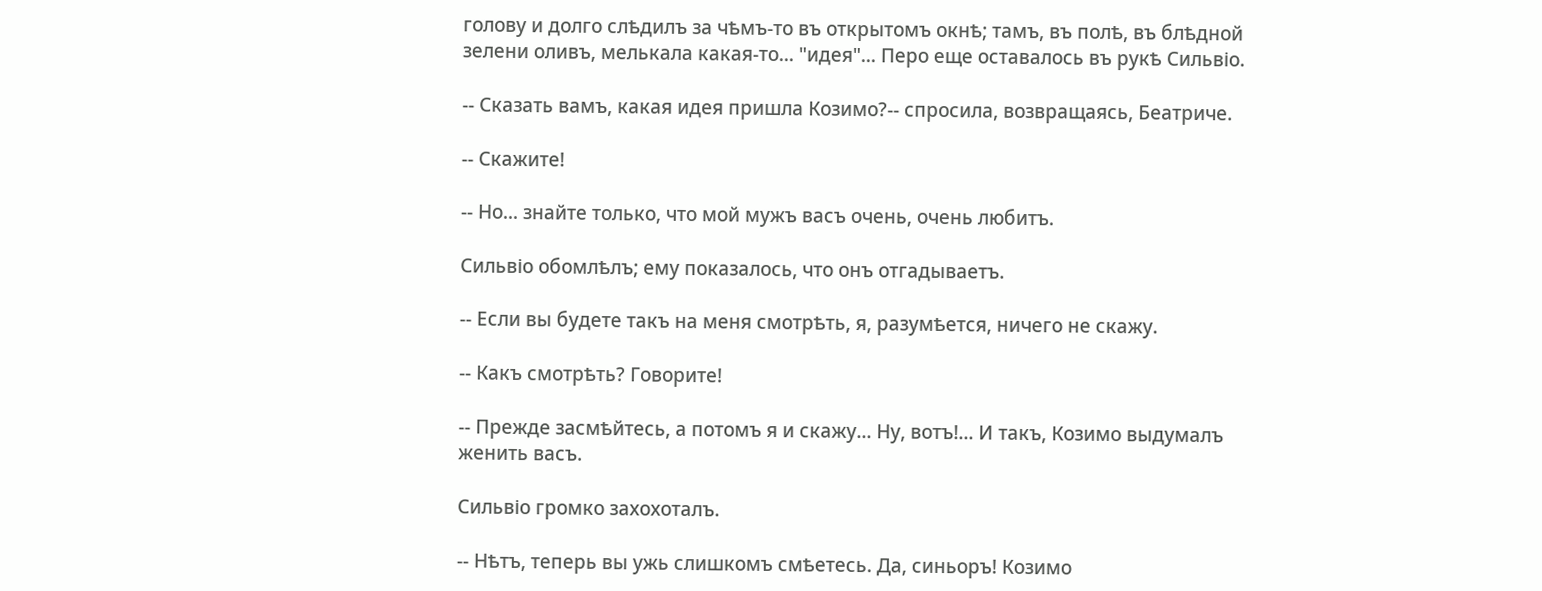голову и долго слѣдилъ за чѣмъ-то въ открытомъ окнѣ; тамъ, въ полѣ, въ блѣдной зелени оливъ, мелькала какая-то... "идея"... Перо еще оставалось въ рукѣ Сильвіо.

-- Сказать вамъ, какая идея пришла Козимо?-- спросила, возвращаясь, Беатриче.

-- Скажите!

-- Но... знайте только, что мой мужъ васъ очень, очень любитъ.

Сильвіо обомлѣлъ; ему показалось, что онъ отгадываетъ.

-- Если вы будете такъ на меня смотрѣть, я, разумѣется, ничего не скажу.

-- Какъ смотрѣть? Говорите!

-- Прежде засмѣйтесь, а потомъ я и скажу... Ну, вотъ!... И такъ, Козимо выдумалъ женить васъ.

Сильвіо громко захохоталъ.

-- Нѣтъ, теперь вы ужь слишкомъ смѣетесь. Да, синьоръ! Козимо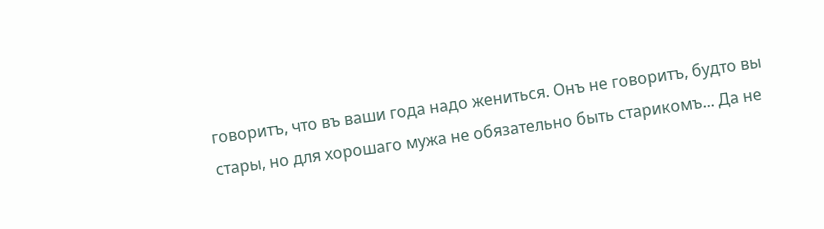говоритъ, что въ ваши года надо жениться. Онъ не говоритъ, будто вы стары, но для хорошаго мужа не обязательно быть старикомъ... Да не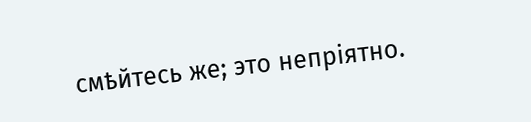смѣйтесь же; это непріятно.